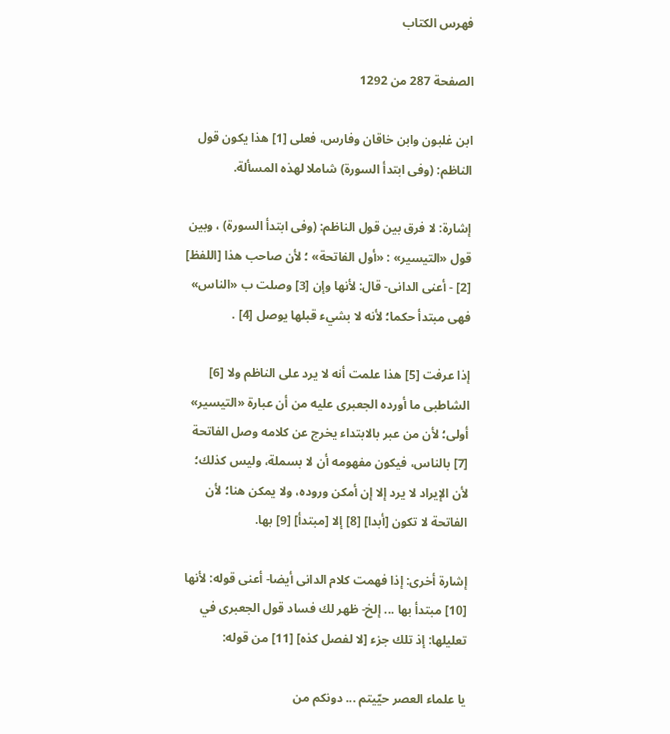فهرس الكتاب

الصفحة 287 من 1292

ابن غلبون وابن خاقان وفارس، فعلى [1] هذا يكون قول الناظم: (وفى ابتدأ السورة) شاملا لهذه المسألة.

إشارة: لا فرق بين قول الناظم: (وفى ابتدأ السورة) ، وبين قول «التيسير» : «أول الفاتحة» ؛ لأن صاحب هذا [اللفظ] [2] - أعنى الدانى- قال: لأنها وإن [3] وصلت ب «الناس» فهى مبتدأ حكما؛ لأنه لا بشيء قبلها يوصل [4] .

إذا عرفت [5] هذا علمت أنه لا يرد على الناظم ولا [6] الشاطبى ما أورده الجعبرى عليه من أن عبارة «التيسير» أولى؛ لأن من عبر بالابتداء يخرج عن كلامه وصل الفاتحة [7] بالناس، فيكون مفهومه أن لا بسملة، وليس كذلك؛ لأن الإيراد لا يرد إلا إن أمكن وروده، ولا يمكن هنا؛ لأن الفاتحة لا تكون [أبدا] [8] إلا [مبتدأ] [9] بها.

إشارة أخرى: إذا فهمت كلام الدانى أيضا- أعنى قوله: لأنها [10] مبتدأ بها ... إلخ- ظهر لك فساد قول الجعبرى في تعليلها: إذ تلك جزء [لا لفصل كذه] [11] من قوله:

يا علماء العصر حيّيتم ... دونكم من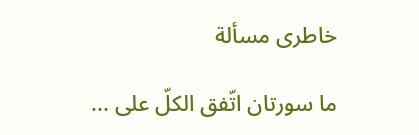خاطرى مسألة

ما سورتان اتّفق الكلّ على ...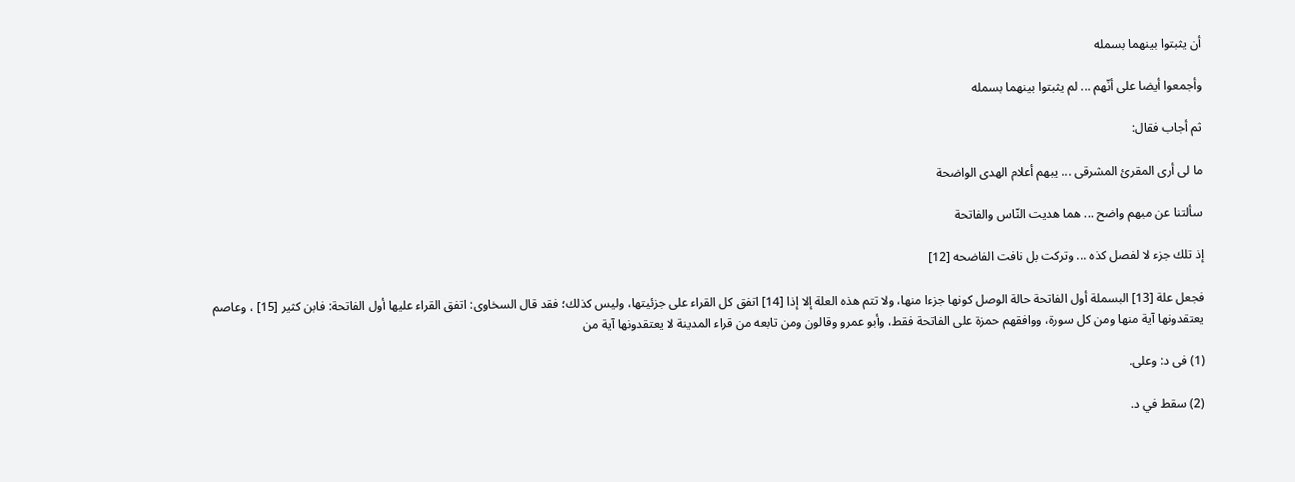أن يثبتوا بينهما بسمله

وأجمعوا أيضا على أنّهم ... لم يثبتوا بينهما بسمله

ثم أجاب فقال:

ما لى أرى المقرئ المشرقى ... يبهم أعلام الهدى الواضحة

سألتنا عن مبهم واضح ... هما هديت النّاس والفاتحة

إذ تلك جزء لا لفصل كذه ... وتركت بل نافت الفاضحه [12]

فجعل علة [13] البسملة أول الفاتحة حالة الوصل كونها جزءا منها، ولا تتم هذه العلة إلا إذا [14] اتفق كل القراء على جزئيتها، وليس كذلك؛ فقد قال السخاوى: اتفق القراء عليها أول الفاتحة: فابن كثير [15] ، وعاصم يعتقدونها آية منها ومن كل سورة، ووافقهم حمزة على الفاتحة فقط، وأبو عمرو وقالون ومن تابعه من قراء المدينة لا يعتقدونها آية من

(1) فى د: وعلى.

(2) سقط في د.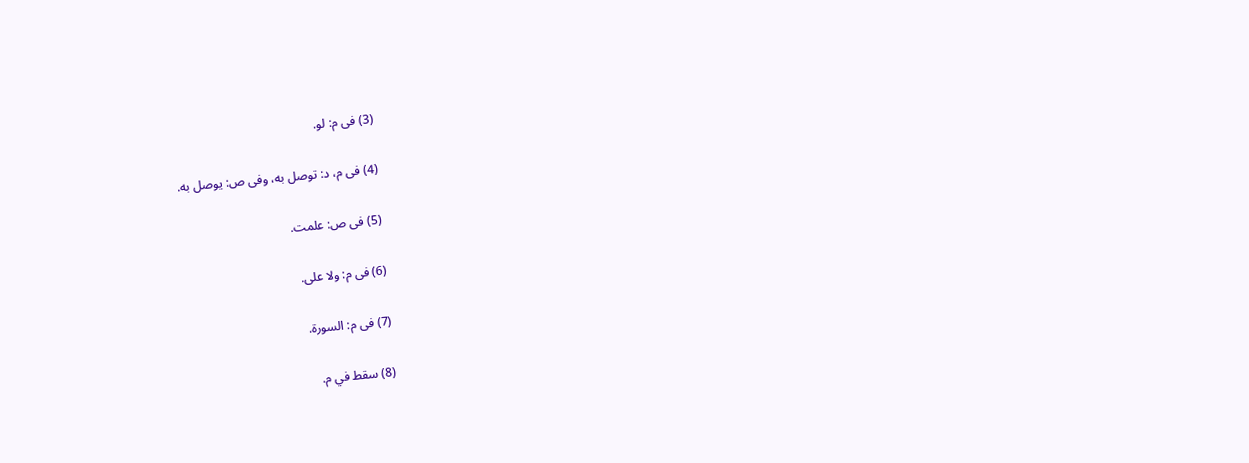(3) فى م: لو.

(4) فى م، د: توصل به، وفى ص: يوصل به.

(5) فى ص: علمت.

(6) فى م: ولا على.

(7) فى م: السورة.

(8) سقط في م.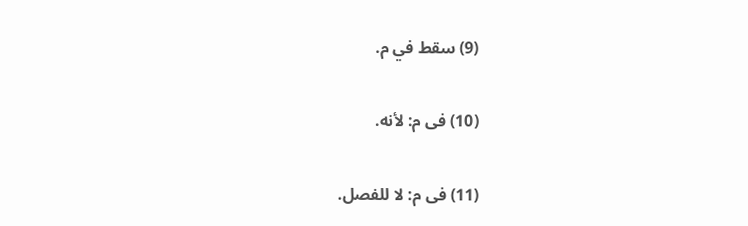(9) سقط في م.

(10) فى م: لأنه.

(11) فى م: لا للفصل.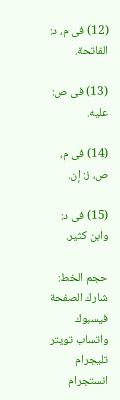(12) فى م، د: الفاتحة.

(13) فى ص: عليه.

(14) فى م، ص، ز: إن.

(15) فى د: وابن كثير.

حجم الخط:
شارك الصفحة
فيسبوك واتساب تويتر تليجرام انستجرام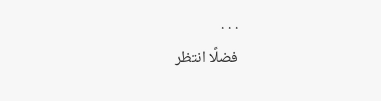. . .
فضلًا انتظر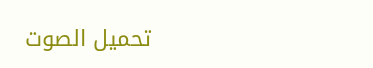تحميل الصوت